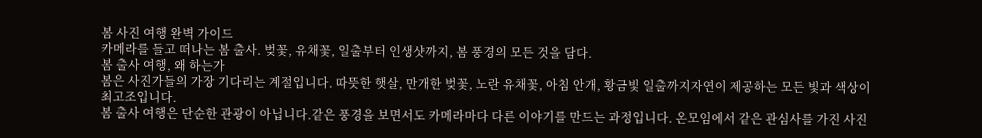봄 사진 여행 완벽 가이드
카메라를 들고 떠나는 봄 출사. 벚꽃, 유채꽃, 일출부터 인생샷까지, 봄 풍경의 모든 것을 담다.
봄 출사 여행, 왜 하는가
봄은 사진가들의 가장 기다리는 계절입니다. 따뜻한 햇살, 만개한 벚꽃, 노란 유채꽃, 아침 안개, 황금빛 일출까지자연이 제공하는 모든 빛과 색상이 최고조입니다.
봄 출사 여행은 단순한 관광이 아닙니다.같은 풍경을 보면서도 카메라마다 다른 이야기를 만드는 과정입니다. 온모임에서 같은 관심사를 가진 사진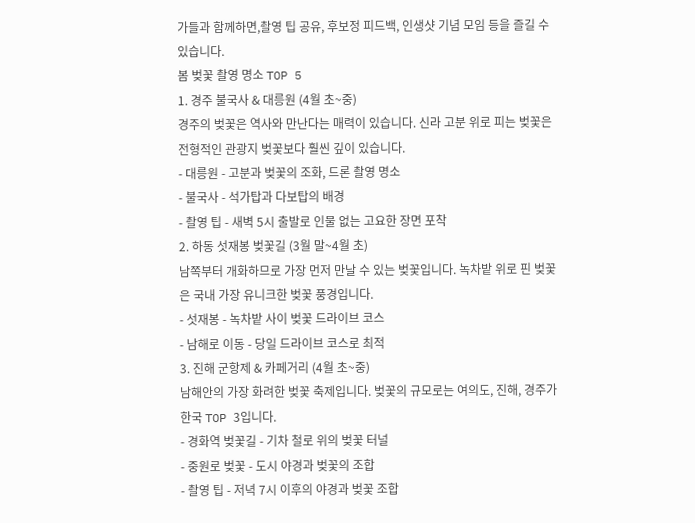가들과 함께하면,촬영 팁 공유, 후보정 피드백, 인생샷 기념 모임 등을 즐길 수 있습니다.
봄 벚꽃 촬영 명소 TOP 5
1. 경주 불국사 & 대릉원 (4월 초~중)
경주의 벚꽃은 역사와 만난다는 매력이 있습니다. 신라 고분 위로 피는 벚꽃은 전형적인 관광지 벚꽃보다 훨씬 깊이 있습니다.
- 대릉원 - 고분과 벚꽃의 조화, 드론 촬영 명소
- 불국사 - 석가탑과 다보탑의 배경
- 촬영 팁 - 새벽 5시 출발로 인물 없는 고요한 장면 포착
2. 하동 섯재봉 벚꽃길 (3월 말~4월 초)
남쪽부터 개화하므로 가장 먼저 만날 수 있는 벚꽃입니다. 녹차밭 위로 핀 벚꽃은 국내 가장 유니크한 벚꽃 풍경입니다.
- 섯재봉 - 녹차밭 사이 벚꽃 드라이브 코스
- 남해로 이동 - 당일 드라이브 코스로 최적
3. 진해 군항제 & 카페거리 (4월 초~중)
남해안의 가장 화려한 벚꽃 축제입니다. 벚꽃의 규모로는 여의도, 진해, 경주가 한국 TOP 3입니다.
- 경화역 벚꽃길 - 기차 철로 위의 벚꽃 터널
- 중원로 벚꽃 - 도시 야경과 벚꽃의 조합
- 촬영 팁 - 저녁 7시 이후의 야경과 벚꽃 조합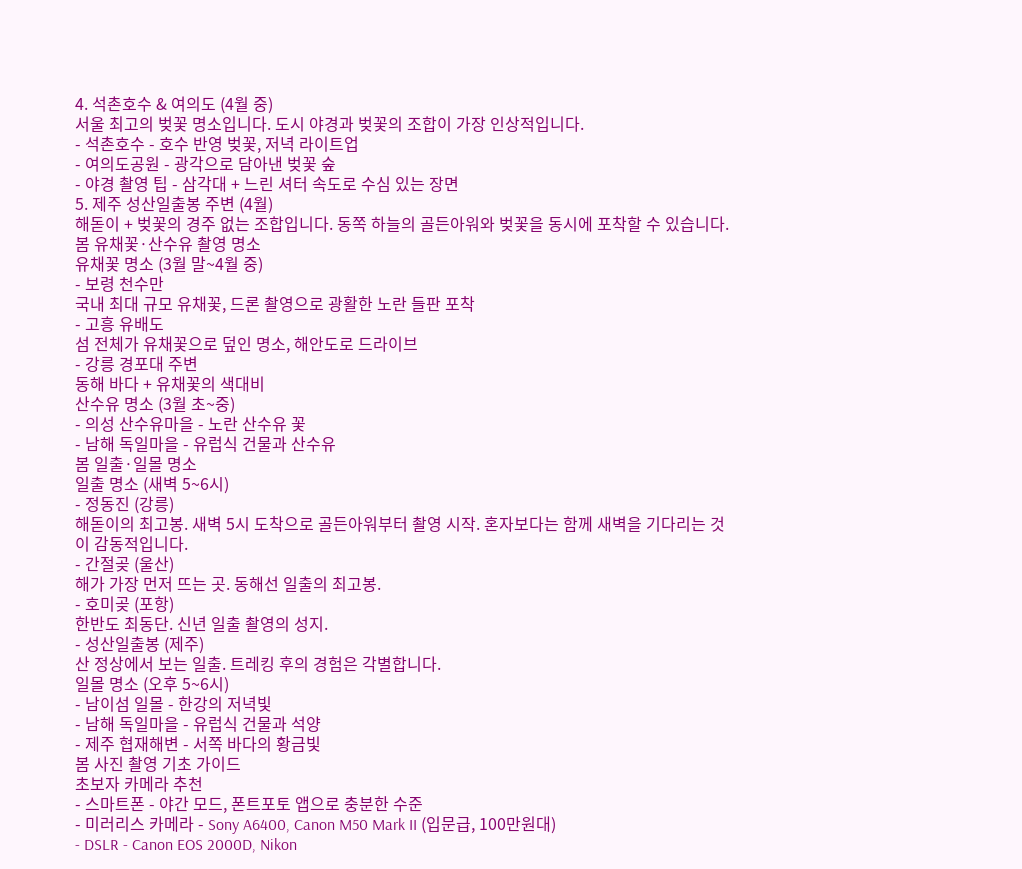4. 석촌호수 & 여의도 (4월 중)
서울 최고의 벚꽃 명소입니다. 도시 야경과 벚꽃의 조합이 가장 인상적입니다.
- 석촌호수 - 호수 반영 벚꽃, 저녁 라이트업
- 여의도공원 - 광각으로 담아낸 벚꽃 숲
- 야경 촬영 팁 - 삼각대 + 느린 셔터 속도로 수심 있는 장면
5. 제주 성산일출봉 주변 (4월)
해돋이 + 벚꽃의 경주 없는 조합입니다. 동쪽 하늘의 골든아워와 벚꽃을 동시에 포착할 수 있습니다.
봄 유채꽃·산수유 촬영 명소
유채꽃 명소 (3월 말~4월 중)
- 보령 천수만
국내 최대 규모 유채꽃, 드론 촬영으로 광활한 노란 들판 포착
- 고흥 유배도
섬 전체가 유채꽃으로 덮인 명소, 해안도로 드라이브
- 강릉 경포대 주변
동해 바다 + 유채꽃의 색대비
산수유 명소 (3월 초~중)
- 의성 산수유마을 - 노란 산수유 꽃
- 남해 독일마을 - 유럽식 건물과 산수유
봄 일출·일몰 명소
일출 명소 (새벽 5~6시)
- 정동진 (강릉)
해돋이의 최고봉. 새벽 5시 도착으로 골든아워부터 촬영 시작. 혼자보다는 함께 새벽을 기다리는 것이 감동적입니다.
- 간절곶 (울산)
해가 가장 먼저 뜨는 곳. 동해선 일출의 최고봉.
- 호미곶 (포항)
한반도 최동단. 신년 일출 촬영의 성지.
- 성산일출봉 (제주)
산 정상에서 보는 일출. 트레킹 후의 경험은 각별합니다.
일몰 명소 (오후 5~6시)
- 남이섬 일몰 - 한강의 저녁빛
- 남해 독일마을 - 유럽식 건물과 석양
- 제주 협재해변 - 서쪽 바다의 황금빛
봄 사진 촬영 기초 가이드
초보자 카메라 추천
- 스마트폰 - 야간 모드, 폰트포토 앱으로 충분한 수준
- 미러리스 카메라 - Sony A6400, Canon M50 Mark II (입문급, 100만원대)
- DSLR - Canon EOS 2000D, Nikon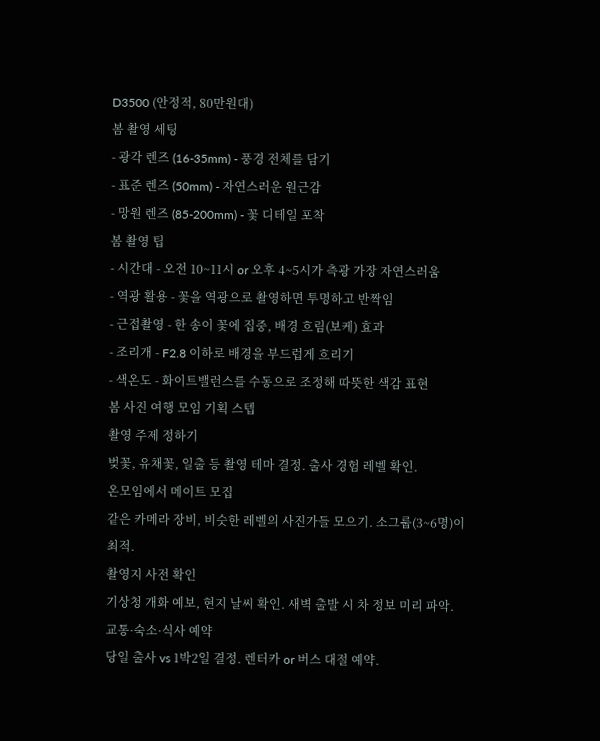D3500 (안정적, 80만원대)
봄 촬영 세팅
- 광각 렌즈 (16-35mm) - 풍경 전체를 담기
- 표준 렌즈 (50mm) - 자연스러운 원근감
- 망원 렌즈 (85-200mm) - 꽃 디테일 포착
봄 촬영 팁
- 시간대 - 오전 10~11시 or 오후 4~5시가 측광 가장 자연스러움
- 역광 활용 - 꽃을 역광으로 촬영하면 투명하고 반짝임
- 근접촬영 - 한 송이 꽃에 집중, 배경 흐림(보케) 효과
- 조리개 - F2.8 이하로 배경을 부드럽게 흐리기
- 색온도 - 화이트밸런스를 수동으로 조정해 따뜻한 색감 표현
봄 사진 여행 모임 기획 스텝
촬영 주제 정하기
벚꽃, 유채꽃, 일출 등 촬영 테마 결정. 출사 경험 레벨 확인.
온모임에서 메이트 모집
같은 카메라 장비, 비슷한 레벨의 사진가들 모으기. 소그룹(3~6명)이 최적.
촬영지 사전 확인
기상청 개화 예보, 현지 날씨 확인. 새벽 출발 시 차 정보 미리 파악.
교통·숙소·식사 예약
당일 출사 vs 1박2일 결정. 렌터카 or 버스 대절 예약.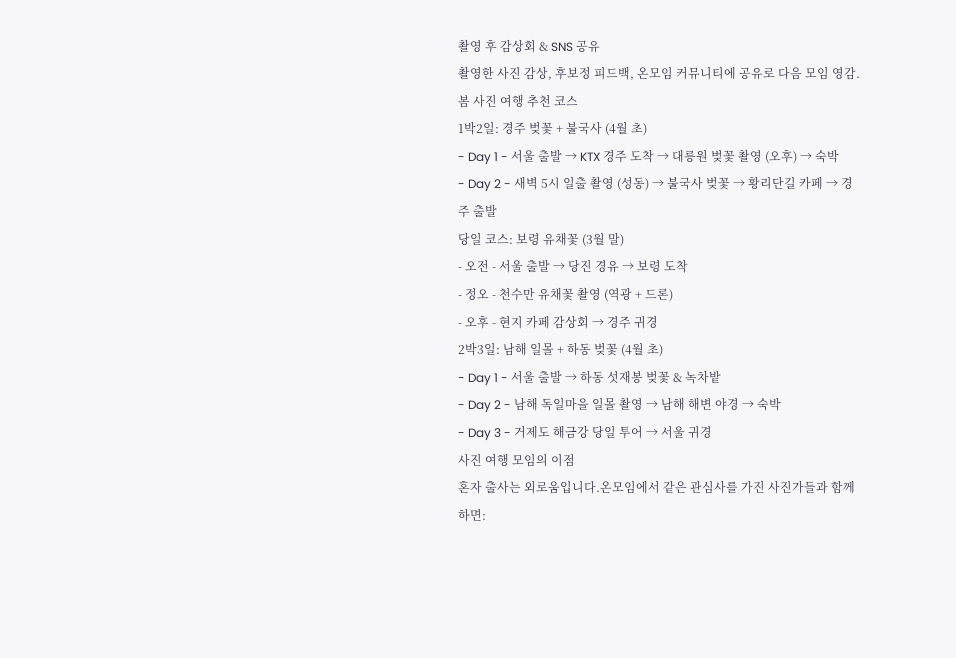촬영 후 감상회 & SNS 공유
촬영한 사진 감상, 후보정 피드백, 온모임 커뮤니티에 공유로 다음 모임 영감.
봄 사진 여행 추천 코스
1박2일: 경주 벚꽃 + 불국사 (4월 초)
- Day 1 - 서울 출발 → KTX 경주 도착 → 대릉원 벚꽃 촬영 (오후) → 숙박
- Day 2 - 새벽 5시 일출 촬영 (성동) → 불국사 벚꽃 → 황리단길 카페 → 경주 출발
당일 코스: 보령 유채꽃 (3월 말)
- 오전 - 서울 출발 → 당진 경유 → 보령 도착
- 정오 - 천수만 유채꽃 촬영 (역광 + 드론)
- 오후 - 현지 카페 감상회 → 경주 귀경
2박3일: 남해 일몰 + 하동 벚꽃 (4월 초)
- Day 1 - 서울 출발 → 하동 섯재봉 벚꽃 & 녹차밭
- Day 2 - 남해 독일마을 일몰 촬영 → 남해 해변 야경 → 숙박
- Day 3 - 거제도 해금강 당일 투어 → 서울 귀경
사진 여행 모임의 이점
혼자 출사는 외로움입니다.온모임에서 같은 관심사를 가진 사진가들과 함께하면: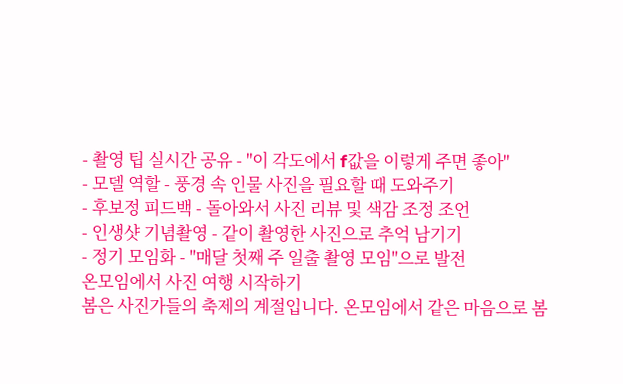- 촬영 팁 실시간 공유 - "이 각도에서 f값을 이렇게 주면 좋아"
- 모델 역할 - 풍경 속 인물 사진을 필요할 때 도와주기
- 후보정 피드백 - 돌아와서 사진 리뷰 및 색감 조정 조언
- 인생샷 기념촬영 - 같이 촬영한 사진으로 추억 남기기
- 정기 모임화 - "매달 첫째 주 일출 촬영 모임"으로 발전
온모임에서 사진 여행 시작하기
봄은 사진가들의 축제의 계절입니다. 온모임에서 같은 마음으로 봄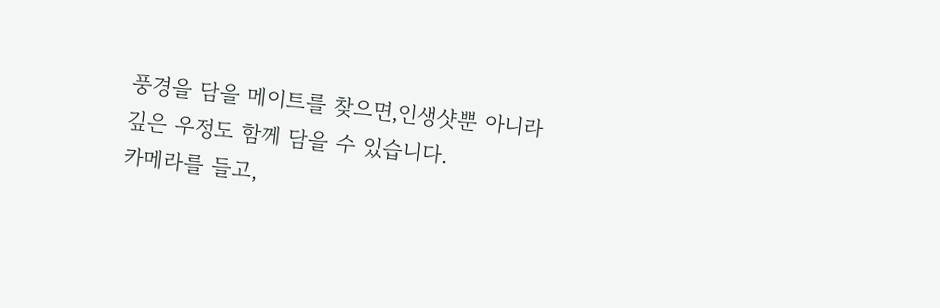풍경을 담을 메이트를 찾으면,인생샷뿐 아니라 깊은 우정도 함께 담을 수 있습니다.
카메라를 들고,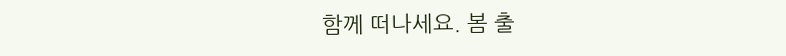함께 떠나세요. 봄 출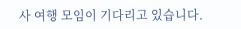사 여행 모임이 기다리고 있습니다.